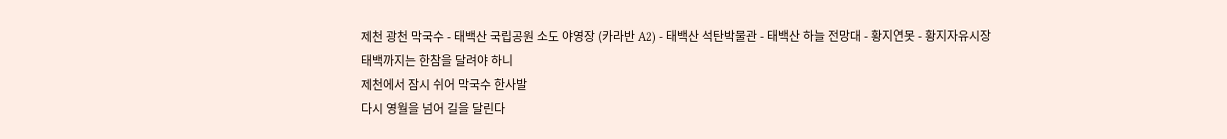제천 광천 막국수 - 태백산 국립공원 소도 야영장 (카라반 A2) - 태백산 석탄박물관 - 태백산 하늘 전망대 - 황지연못 - 황지자유시장
태백까지는 한참을 달려야 하니
제천에서 잠시 쉬어 막국수 한사발
다시 영월을 넘어 길을 달린다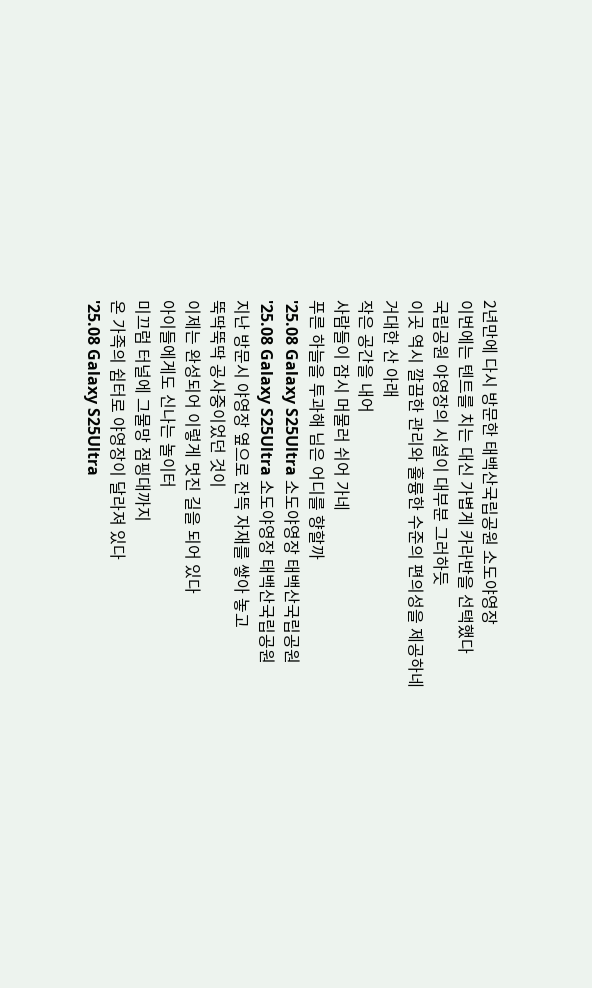2년만에 다시 방문한 태백산국립공원 소도야영장
이번에는 텐트를 치는 대신 가볍게 카라반을 선택했다
국립공원 야영장의 시설이 대부분 그러하듯
이곳 역시 깔끔한 관리와 훌륭한 수준의 편의성을 제공하네
거대한 산 아래
작은 공간을 내어
사람들이 잠시 머물러 쉬어 가네
푸른 하늘을 투과해 님은 어디를 향할까
'25.08 Galaxy S25Ultra 소도야영장 태백산국립공원
'25.08 Galaxy S25Ultra 소도야영장 태백산국립공원
지난 방문시 야영장 옆으로 잔뜩 자재를 쌓아 놓고
뚝딱뚝딱 공사중이었던 것이
이제는 완성되어 이렇게 멋진 길을 되어 있다
아이들에게도 신나는 놀이터
미끄럼 터널에 그물망 점핑대까지
온 가족의 쉼터로 야영장이 달라져 있다
'25.08 Galaxy S25Ultra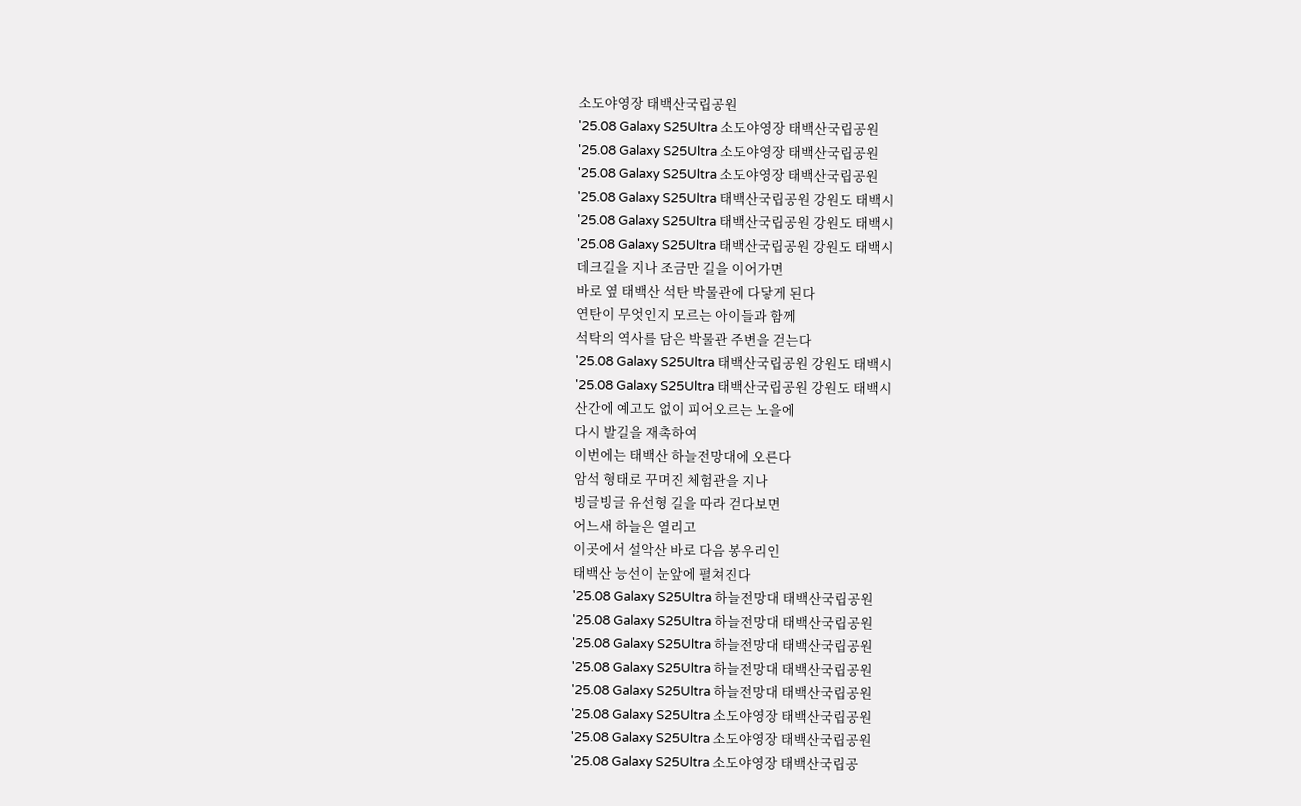소도야영장 태백산국립공원
'25.08 Galaxy S25Ultra 소도야영장 태백산국립공원
'25.08 Galaxy S25Ultra 소도야영장 태백산국립공원
'25.08 Galaxy S25Ultra 소도야영장 태백산국립공원
'25.08 Galaxy S25Ultra 태백산국립공원 강원도 태백시
'25.08 Galaxy S25Ultra 태백산국립공원 강원도 태백시
'25.08 Galaxy S25Ultra 태백산국립공원 강원도 태백시
데크길을 지나 조금만 길을 이어가면
바로 옆 태백산 석탄 박물관에 다닿게 된다
연탄이 무엇인지 모르는 아이들과 함께
석탁의 역사를 담은 박물관 주변을 걷는다
'25.08 Galaxy S25Ultra 태백산국립공원 강원도 태백시
'25.08 Galaxy S25Ultra 태백산국립공원 강원도 태백시
산간에 예고도 없이 피어오르는 노을에
다시 발길을 재촉하여
이번에는 태백산 하늘전망대에 오른다
암석 형태로 꾸며진 체험관을 지나
빙글빙글 유선형 길을 따라 걷다보면
어느새 하늘은 열리고
이곳에서 설악산 바로 다음 봉우리인
태백산 능선이 눈앞에 펼쳐진다
'25.08 Galaxy S25Ultra 하늘전망대 태백산국립공원
'25.08 Galaxy S25Ultra 하늘전망대 태백산국립공원
'25.08 Galaxy S25Ultra 하늘전망대 태백산국립공원
'25.08 Galaxy S25Ultra 하늘전망대 태백산국립공원
'25.08 Galaxy S25Ultra 하늘전망대 태백산국립공원
'25.08 Galaxy S25Ultra 소도야영장 태백산국립공원
'25.08 Galaxy S25Ultra 소도야영장 태백산국립공원
'25.08 Galaxy S25Ultra 소도야영장 태백산국립공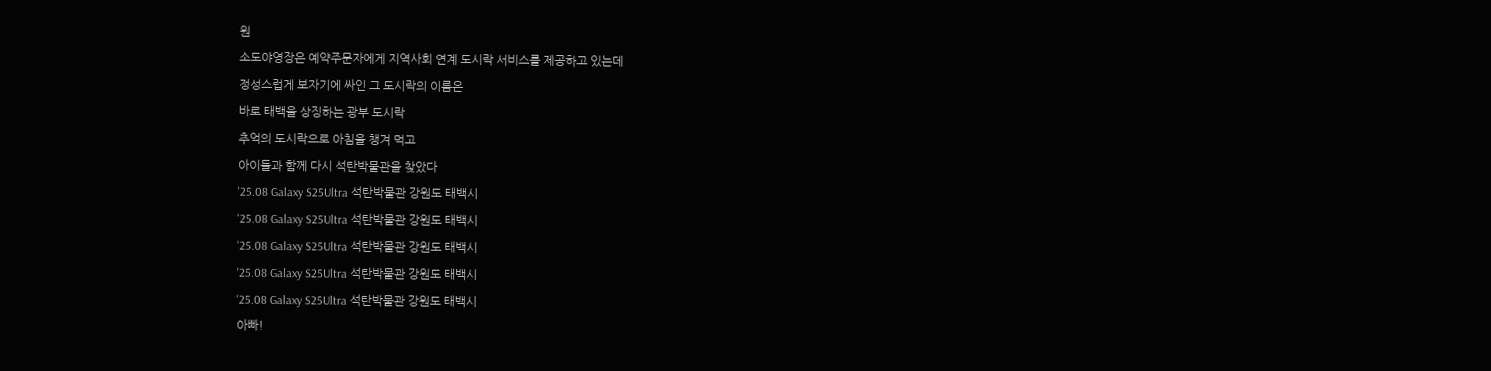원
소도야영장은 예약주문자에게 지역사회 연계 도시락 서비스를 제공하고 있는데
정성스럽게 보자기에 싸인 그 도시락의 이름은
바로 태백을 상징하는 광부 도시락
추억의 도시락으로 아침을 챙겨 먹고
아이들과 함께 다시 석탄박물관을 찾았다
'25.08 Galaxy S25Ultra 석탄박물관 강원도 태백시
'25.08 Galaxy S25Ultra 석탄박물관 강원도 태백시
'25.08 Galaxy S25Ultra 석탄박물관 강원도 태백시
'25.08 Galaxy S25Ultra 석탄박물관 강원도 태백시
'25.08 Galaxy S25Ultra 석탄박물관 강원도 태백시
아빠!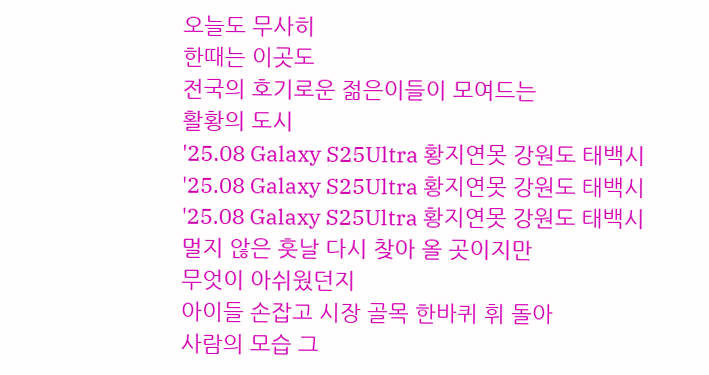오늘도 무사히
한때는 이곳도
전국의 호기로운 젊은이들이 모여드는
활황의 도시
'25.08 Galaxy S25Ultra 황지연못 강원도 태백시
'25.08 Galaxy S25Ultra 황지연못 강원도 태백시
'25.08 Galaxy S25Ultra 황지연못 강원도 태백시
멀지 않은 훗날 다시 찾아 올 곳이지만
무엇이 아쉬웠던지
아이들 손잡고 시장 골목 한바퀴 휘 돌아
사람의 모습 그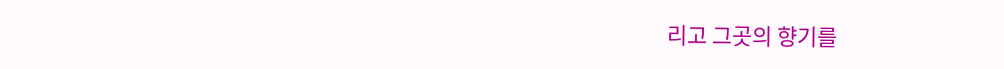리고 그곳의 향기를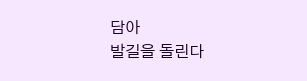담아
발길을 돌린다